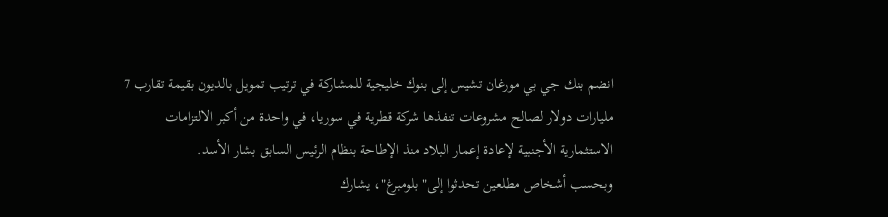انضم بنك جي بي مورغان تشيس إلى بنوك خليجية للمشاركة في ترتيب تمويل بالديون بقيمة تقارب 7 مليارات دولار لصالح مشروعات تنفذها شركة قطرية في سوريا، في واحدة من أكبر الالتزامات الاستثمارية الأجنبية لإعادة إعمار البلاد منذ الإطاحة بنظام الرئيس السابق بشار الأسد.
وبحسب أشخاص مطلعين تحدثوا إلى" بلومبرغ"، يشارك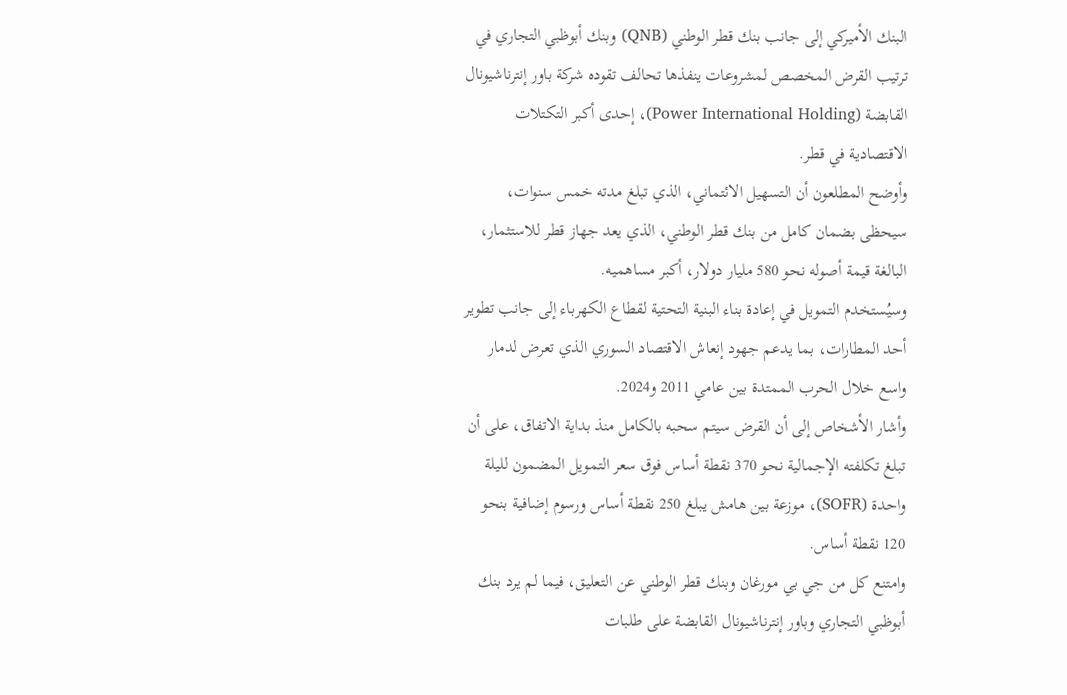البنك الأميركي إلى جانب بنك قطر الوطني (QNB) وبنك أبوظبي التجاري في ترتيب القرض المخصص لمشروعات ينفذها تحالف تقوده شركة باور إنترناشيونال القابضة (Power International Holding)، إحدى أكبر التكتلات الاقتصادية في قطر.
وأوضح المطلعون أن التسهيل الائتماني، الذي تبلغ مدته خمس سنوات، سيحظى بضمان كامل من بنك قطر الوطني، الذي يعد جهاز قطر للاستثمار، البالغة قيمة أصوله نحو 580 مليار دولار، أكبر مساهميه.
وسيُستخدم التمويل في إعادة بناء البنية التحتية لقطاع الكهرباء إلى جانب تطوير أحد المطارات، بما يدعم جهود إنعاش الاقتصاد السوري الذي تعرض لدمار واسع خلال الحرب الممتدة بين عامي 2011 و2024.
وأشار الأشخاص إلى أن القرض سيتم سحبه بالكامل منذ بداية الاتفاق، على أن تبلغ تكلفته الإجمالية نحو 370 نقطة أساس فوق سعر التمويل المضمون لليلة واحدة (SOFR)، موزعة بين هامش يبلغ 250 نقطة أساس ورسوم إضافية بنحو 120 نقطة أساس.
وامتنع كل من جي بي مورغان وبنك قطر الوطني عن التعليق، فيما لم يرد بنك أبوظبي التجاري وباور إنترناشيونال القابضة على طلبات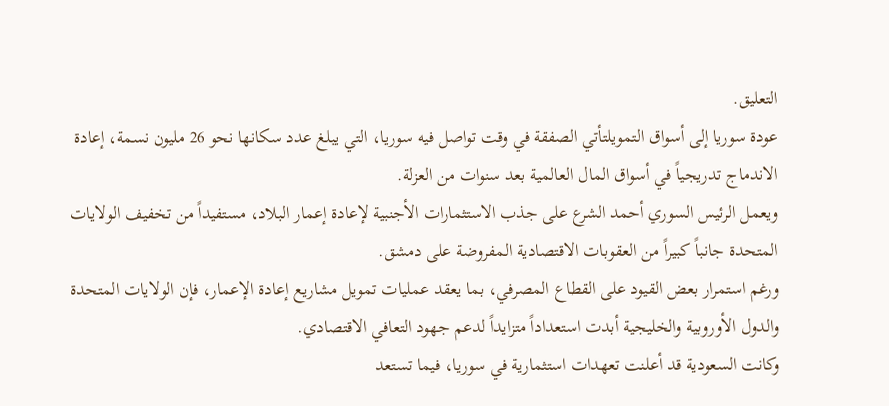التعليق.
عودة سوريا إلى أسواق التمويلتأتي الصفقة في وقت تواصل فيه سوريا، التي يبلغ عدد سكانها نحو 26 مليون نسمة، إعادة الاندماج تدريجياً في أسواق المال العالمية بعد سنوات من العزلة.
ويعمل الرئيس السوري أحمد الشرع على جذب الاستثمارات الأجنبية لإعادة إعمار البلاد، مستفيداً من تخفيف الولايات المتحدة جانباً كبيراً من العقوبات الاقتصادية المفروضة على دمشق.
ورغم استمرار بعض القيود على القطاع المصرفي، بما يعقد عمليات تمويل مشاريع إعادة الإعمار، فإن الولايات المتحدة والدول الأوروبية والخليجية أبدت استعداداً متزايداً لدعم جهود التعافي الاقتصادي.
وكانت السعودية قد أعلنت تعهدات استثمارية في سوريا، فيما تستعد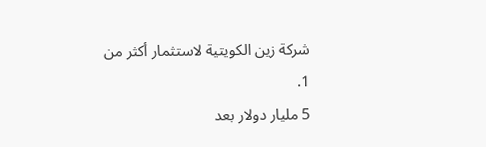شركة زين الكويتية لاستثمار أكثر من 1.
5 مليار دولار بعد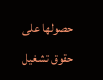حصولها على حقوق تشغيل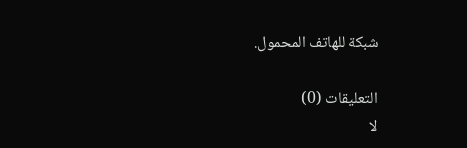شبكة للهاتف المحمول.

التعليقات (0)
لا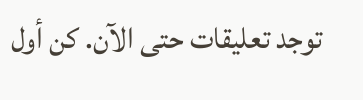توجد تعليقات حتى الآن. كن أول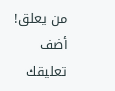من يعلق!
أضف تعليقك